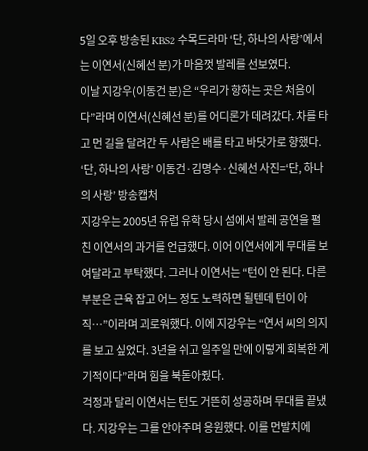5일 오후 방송된 KBS2 수목드라마 ‘단, 하나의 사랑’에서는 이연서(신혜선 분)가 마음껏 발레를 선보였다.
이날 지강우(이동건 분)은 “우리가 향하는 곳은 처음이다”라며 이연서(신혜선 분)를 어디론가 데려갔다. 차를 타고 먼 길을 달려간 두 사람은 배를 타고 바닷가로 향했다.
‘단, 하나의 사랑’ 이동건·김명수·신혜선 사진=‘단, 하나의 사랑’ 방송캡처
지강우는 2005년 유럽 유학 당시 섬에서 발레 공연을 펼친 이연서의 과거를 언급했다. 이어 이연서에게 무대를 보여달라고 부탁했다. 그러나 이연서는 “턴이 안 된다. 다른 부분은 근육 잡고 어느 정도 노력하면 될텐데 턴이 아직…”이라며 괴로워했다. 이에 지강우는 “연서 씨의 의지를 보고 싶었다. 3년을 쉬고 일주일 만에 이렇게 회복한 게 기적이다”라며 힘을 북돋아줬다.
걱정과 달리 이연서는 턴도 거뜬히 성공하며 무대를 끝냈다. 지강우는 그를 안아주며 응원했다. 이를 먼발치에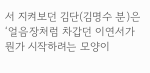서 지켜보던 김단(김명수 분)은 ‘얼음장처럼 차갑던 이연서가 뭔가 시작하려는 모양이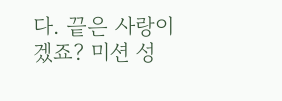다. 끝은 사랑이겠죠? 미션 성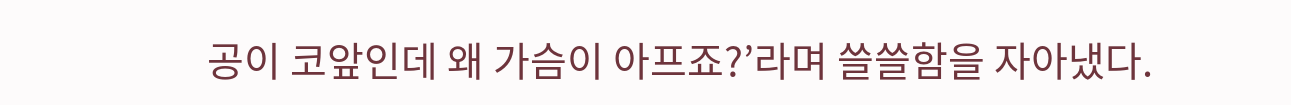공이 코앞인데 왜 가슴이 아프죠?’라며 쓸쓸함을 자아냈다.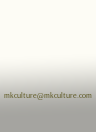mkculture@mkculture.com